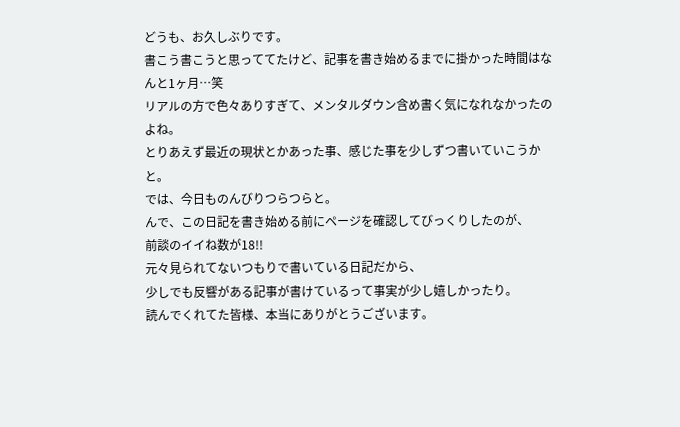どうも、お久しぶりです。
書こう書こうと思っててたけど、記事を書き始めるまでに掛かった時間はなんと1ヶ月…笑
リアルの方で色々ありすぎて、メンタルダウン含め書く気になれなかったのよね。
とりあえず最近の現状とかあった事、感じた事を少しずつ書いていこうかと。
では、今日ものんびりつらつらと。
んで、この日記を書き始める前にページを確認してびっくりしたのが、
前談のイイね数が18!!
元々見られてないつもりで書いている日記だから、
少しでも反響がある記事が書けているって事実が少し嬉しかったり。
読んでくれてた皆様、本当にありがとうございます。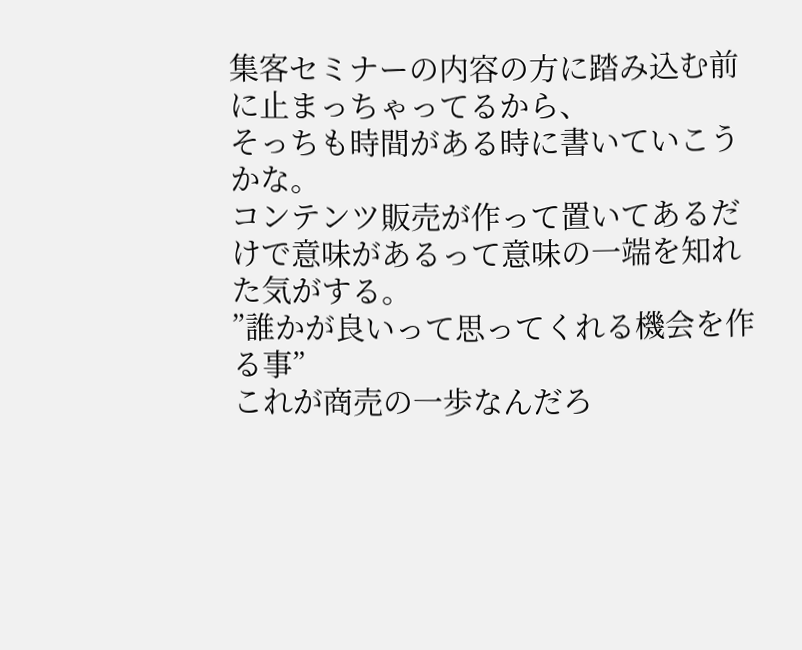集客セミナーの内容の方に踏み込む前に止まっちゃってるから、
そっちも時間がある時に書いていこうかな。
コンテンツ販売が作って置いてあるだけで意味があるって意味の一端を知れた気がする。
”誰かが良いって思ってくれる機会を作る事”
これが商売の一歩なんだろ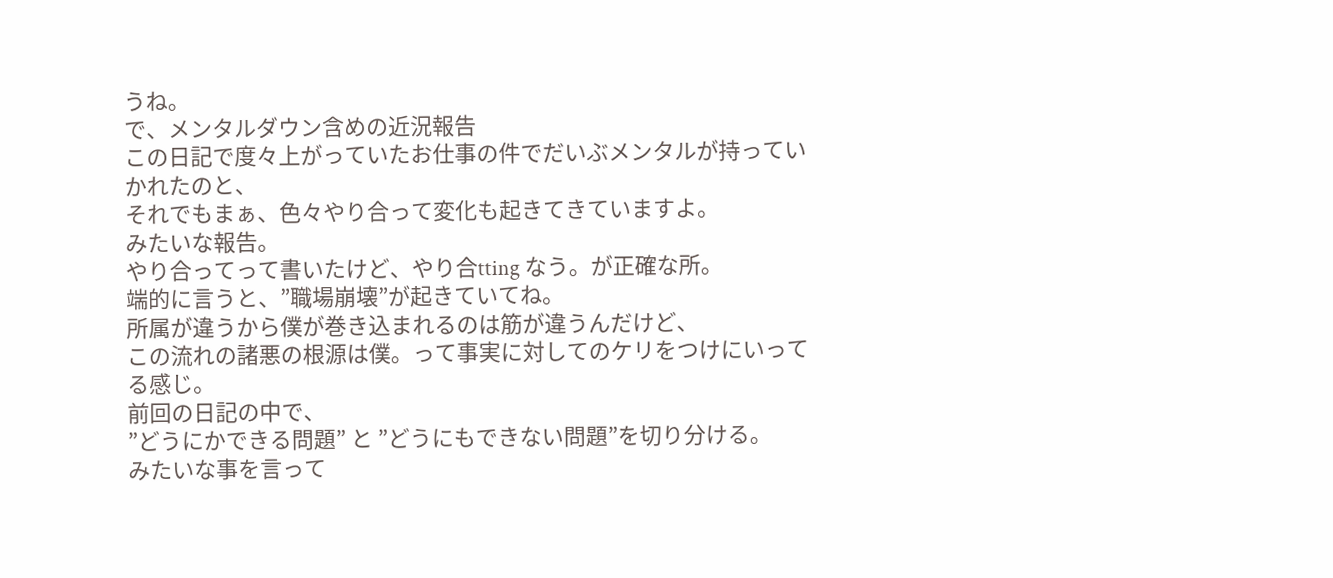うね。
で、メンタルダウン含めの近況報告
この日記で度々上がっていたお仕事の件でだいぶメンタルが持っていかれたのと、
それでもまぁ、色々やり合って変化も起きてきていますよ。
みたいな報告。
やり合ってって書いたけど、やり合tting なう。が正確な所。
端的に言うと、”職場崩壊”が起きていてね。
所属が違うから僕が巻き込まれるのは筋が違うんだけど、
この流れの諸悪の根源は僕。って事実に対してのケリをつけにいってる感じ。
前回の日記の中で、
”どうにかできる問題” と ”どうにもできない問題”を切り分ける。
みたいな事を言って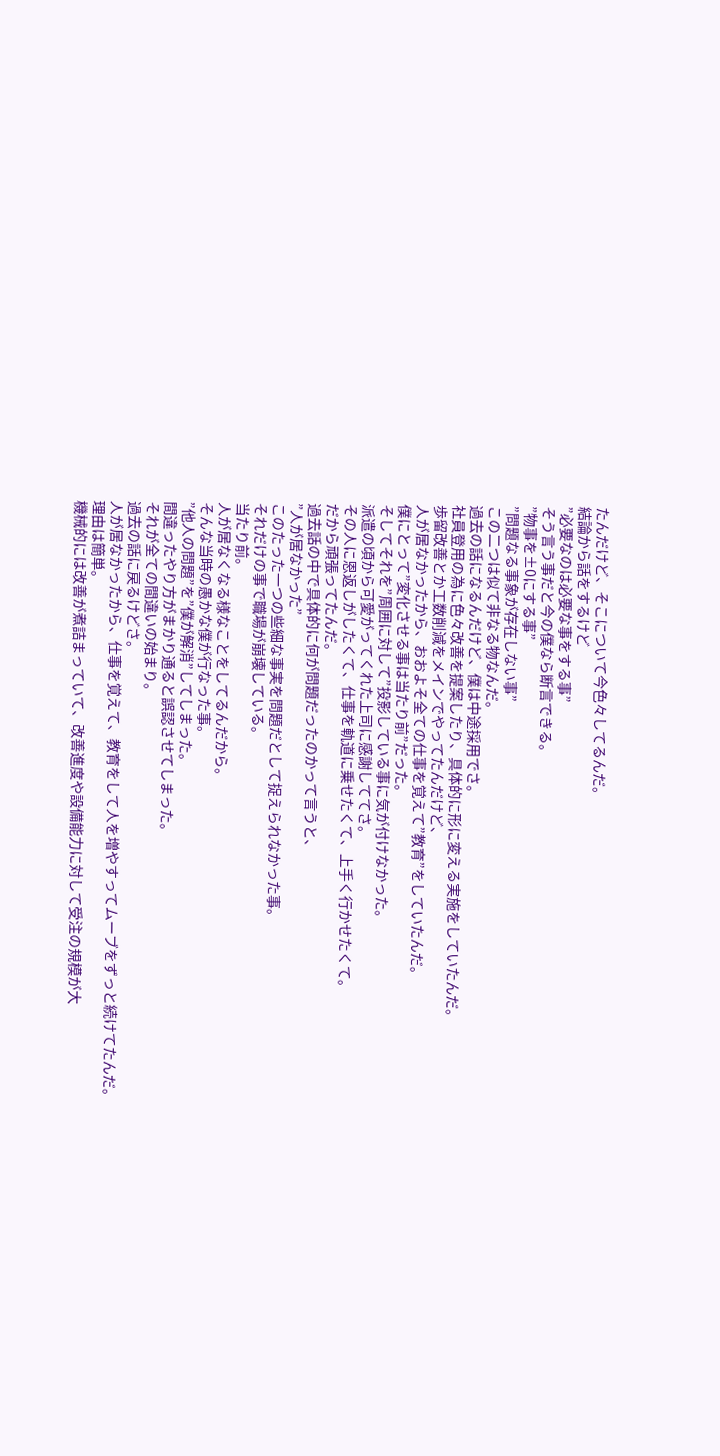たんだけど、そこについて今色々してるんだ。
結論から話をするけど
”必要なのは必要な事をする事”
そう言う事だと今の僕なら断言できる。
”物事を±0にする事”
”問題なる事象が存在しない事”
この二つは似て非なる物なんだ。
過去の話になるんだけど、僕は中途採用でさ。
社員登用の為に色々改善を提案したり、具体的に形に変える実施をしていたんだ。
歩留改善とか工数削減をメインでやってたんだけど、
人が居なかったから、おおよそ全ての仕事を覚えて”教育”をしていたんだ。
僕にとって”変化させる事は当たり前”だった。
そしてそれを”周囲に対して”投影している事に気が付けなかった。
派遣の頃から可愛がってくれた上司に感謝しててさ。
その人に恩返しがしたくて、仕事を軌道に乗せたくて、上手く行かせたくて。
だから頑張ってたんだ。
過去話の中で具体的に何が問題だったのかって言うと、
”人が居なかった”
このたった一つの些細な事実を問題だとして捉えられなかった事。
それだけの事で職場が崩壊している。
当たり前。
人が居なくなる様なことをしてるんだから。
そんな当時の愚かな僕が行なった事。
”他人の問題”を”僕が解消”してしまった。
間違ったやり方がまかり通ると誤認させてしまった。
それが全ての間違いの始まり。
過去の話に戻るけどさ。
人が居なかったから、仕事を覚えて、教育をして人を増やすってムーブをずっと続けてたんだ。
理由は簡単。
機械的には改善が煮詰まっていて、改善進度や設備能力に対して受注の規模が大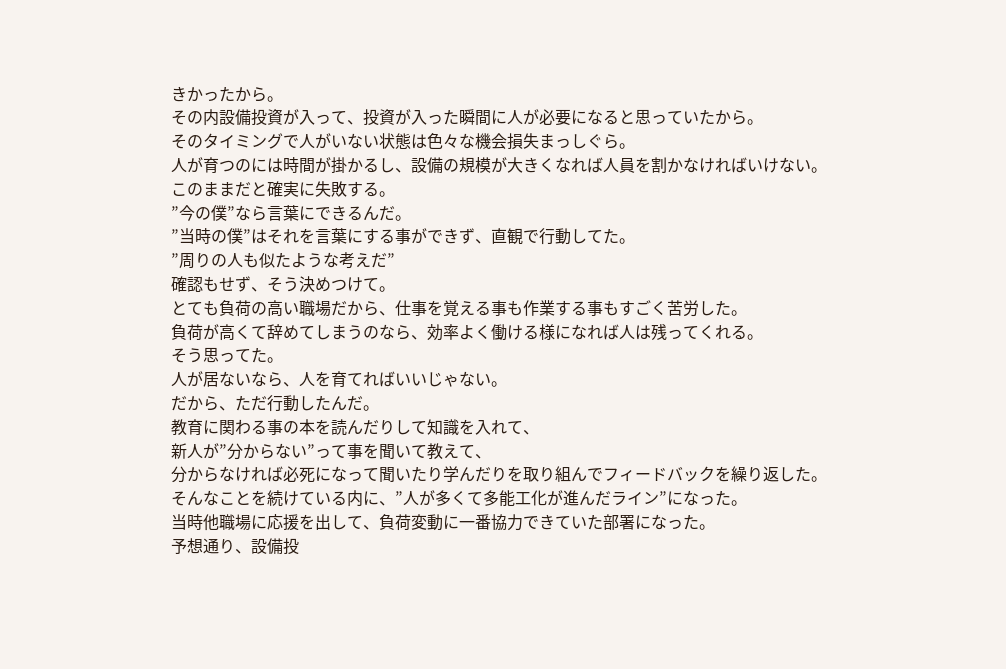きかったから。
その内設備投資が入って、投資が入った瞬間に人が必要になると思っていたから。
そのタイミングで人がいない状態は色々な機会損失まっしぐら。
人が育つのには時間が掛かるし、設備の規模が大きくなれば人員を割かなければいけない。
このままだと確実に失敗する。
”今の僕”なら言葉にできるんだ。
”当時の僕”はそれを言葉にする事ができず、直観で行動してた。
”周りの人も似たような考えだ”
確認もせず、そう決めつけて。
とても負荷の高い職場だから、仕事を覚える事も作業する事もすごく苦労した。
負荷が高くて辞めてしまうのなら、効率よく働ける様になれば人は残ってくれる。
そう思ってた。
人が居ないなら、人を育てればいいじゃない。
だから、ただ行動したんだ。
教育に関わる事の本を読んだりして知識を入れて、
新人が”分からない”って事を聞いて教えて、
分からなければ必死になって聞いたり学んだりを取り組んでフィードバックを繰り返した。
そんなことを続けている内に、”人が多くて多能工化が進んだライン”になった。
当時他職場に応援を出して、負荷変動に一番協力できていた部署になった。
予想通り、設備投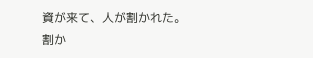資が来て、人が割かれた。
割か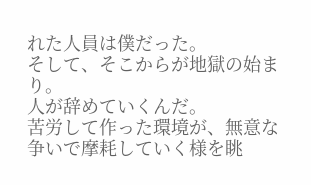れた人員は僕だった。
そして、そこからが地獄の始まり。
人が辞めていくんだ。
苦労して作った環境が、無意な争いで摩耗していく様を眺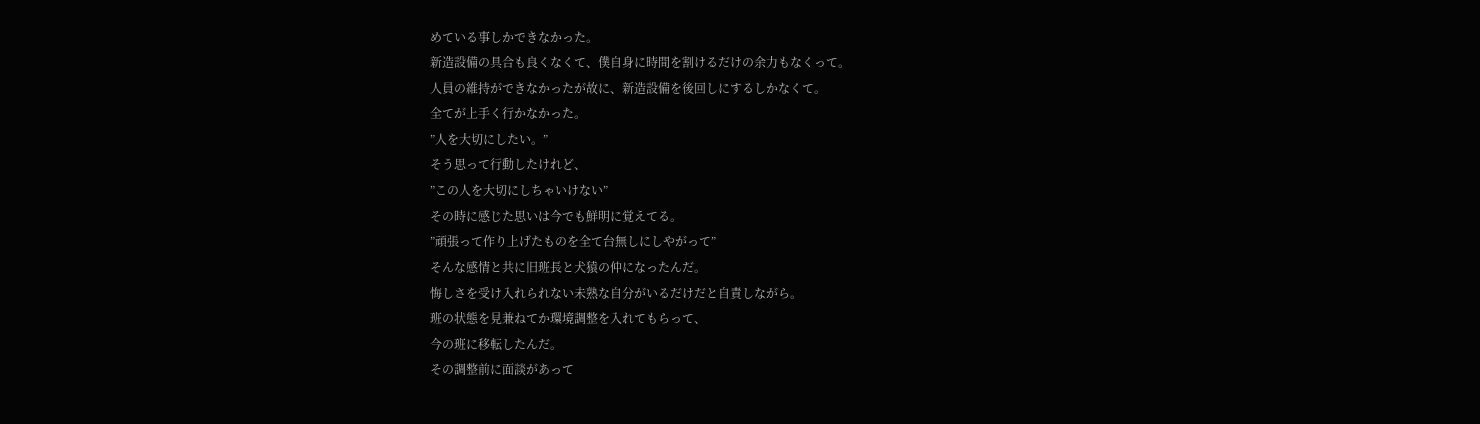めている事しかできなかった。
新造設備の具合も良くなくて、僕自身に時間を割けるだけの余力もなくって。
人員の維持ができなかったが故に、新造設備を後回しにするしかなくて。
全てが上手く行かなかった。
”人を大切にしたい。”
そう思って行動したけれど、
”この人を大切にしちゃいけない”
その時に感じた思いは今でも鮮明に覚えてる。
”頑張って作り上げたものを全て台無しにしやがって”
そんな感情と共に旧班長と犬猿の仲になったんだ。
悔しさを受け入れられない未熟な自分がいるだけだと自責しながら。
班の状態を見兼ねてか環境調整を入れてもらって、
今の班に移転したんだ。
その調整前に面談があって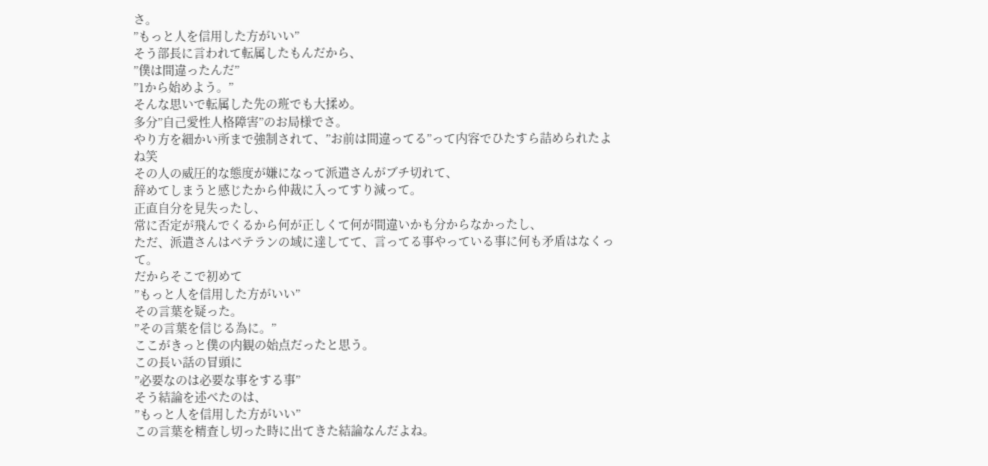さ。
”もっと人を信用した方がいい”
そう部長に言われて転属したもんだから、
”僕は間違ったんだ”
”1から始めよう。”
そんな思いで転属した先の班でも大揉め。
多分”自己愛性人格障害”のお局様でさ。
やり方を細かい所まで強制されて、”お前は間違ってる”って内容でひたすら詰められたよね笑
その人の威圧的な態度が嫌になって派遣さんがブチ切れて、
辞めてしまうと感じたから仲裁に入ってすり減って。
正直自分を見失ったし、
常に否定が飛んでくるから何が正しくて何が間違いかも分からなかったし、
ただ、派遣さんはベテランの域に達してて、言ってる事やっている事に何も矛盾はなくって。
だからそこで初めて
”もっと人を信用した方がいい”
その言葉を疑った。
”その言葉を信じる為に。”
ここがきっと僕の内観の始点だったと思う。
この長い話の冒頭に
”必要なのは必要な事をする事”
そう結論を述べたのは、
”もっと人を信用した方がいい”
この言葉を精査し切った時に出てきた結論なんだよね。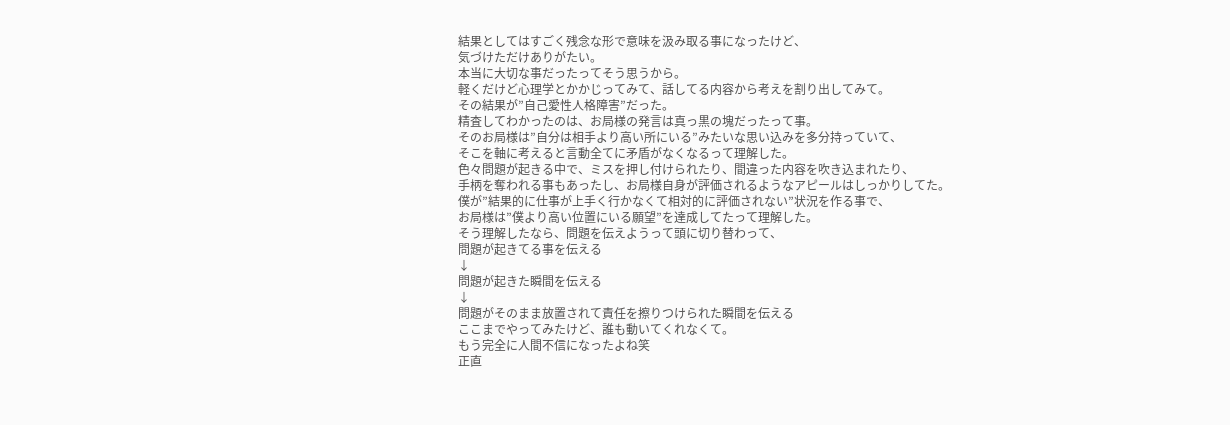結果としてはすごく残念な形で意味を汲み取る事になったけど、
気づけただけありがたい。
本当に大切な事だったってそう思うから。
軽くだけど心理学とかかじってみて、話してる内容から考えを割り出してみて。
その結果が”自己愛性人格障害”だった。
精査してわかったのは、お局様の発言は真っ黒の塊だったって事。
そのお局様は”自分は相手より高い所にいる”みたいな思い込みを多分持っていて、
そこを軸に考えると言動全てに矛盾がなくなるって理解した。
色々問題が起きる中で、ミスを押し付けられたり、間違った内容を吹き込まれたり、
手柄を奪われる事もあったし、お局様自身が評価されるようなアピールはしっかりしてた。
僕が”結果的に仕事が上手く行かなくて相対的に評価されない”状況を作る事で、
お局様は”僕より高い位置にいる願望”を達成してたって理解した。
そう理解したなら、問題を伝えようって頭に切り替わって、
問題が起きてる事を伝える
↓
問題が起きた瞬間を伝える
↓
問題がそのまま放置されて責任を擦りつけられた瞬間を伝える
ここまでやってみたけど、誰も動いてくれなくて。
もう完全に人間不信になったよね笑
正直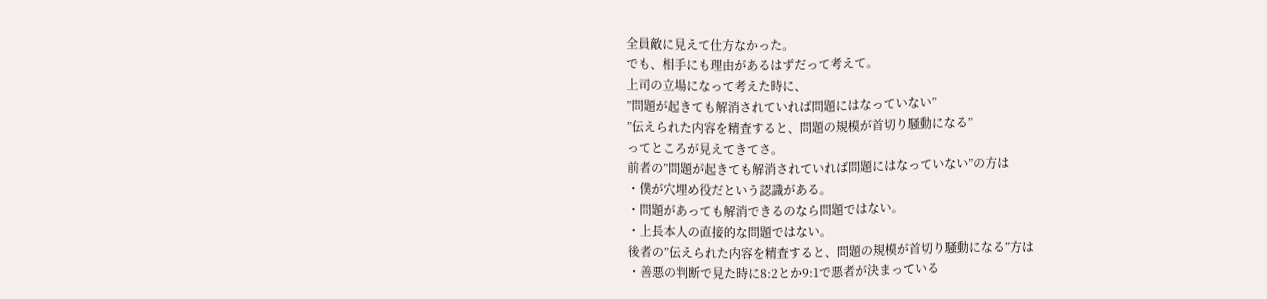全員敵に見えて仕方なかった。
でも、相手にも理由があるはずだって考えて。
上司の立場になって考えた時に、
”問題が起きても解消されていれば問題にはなっていない”
”伝えられた内容を精査すると、問題の規模が首切り騒動になる”
ってところが見えてきてさ。
前者の”問題が起きても解消されていれば問題にはなっていない”の方は
・僕が穴埋め役だという認識がある。
・問題があっても解消できるのなら問題ではない。
・上長本人の直接的な問題ではない。
後者の”伝えられた内容を精査すると、問題の規模が首切り騒動になる”方は
・善悪の判断で見た時に8:2とか9:1で悪者が決まっている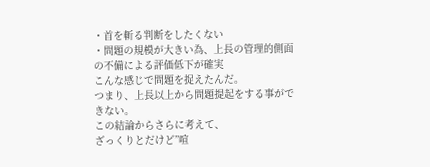・首を斬る判断をしたくない
・問題の規模が大きい為、上長の管理的側面の不備による評価低下が確実
こんな感じで問題を捉えたんだ。
つまり、上長以上から問題提起をする事ができない。
この結論からさらに考えて、
ざっくりとだけど”喧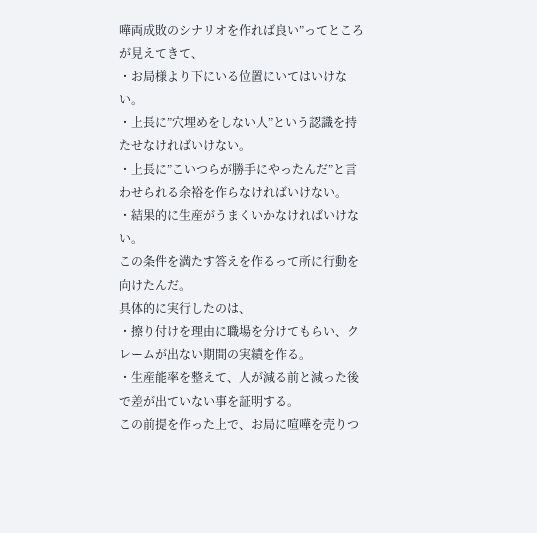嘩両成敗のシナリオを作れば良い”ってところが見えてきて、
・お局様より下にいる位置にいてはいけない。
・上長に”穴埋めをしない人”という認識を持たせなければいけない。
・上長に”こいつらが勝手にやったんだ”と言わせられる余裕を作らなければいけない。
・結果的に生産がうまくいかなければいけない。
この条件を満たす答えを作るって所に行動を向けたんだ。
具体的に実行したのは、
・擦り付けを理由に職場を分けてもらい、クレームが出ない期間の実績を作る。
・生産能率を整えて、人が減る前と減った後で差が出ていない事を証明する。
この前提を作った上で、お局に喧嘩を売りつ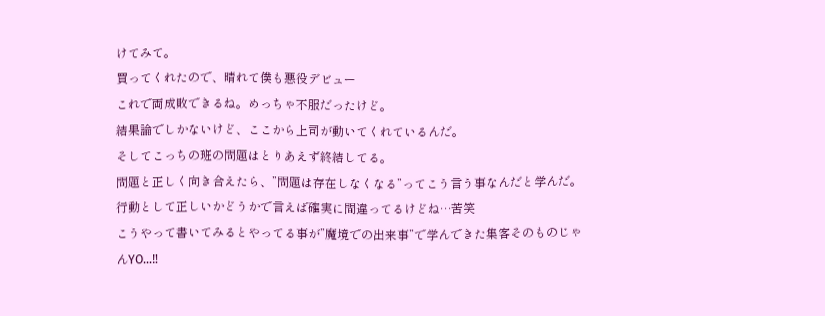けてみて。
買ってくれたので、晴れて僕も悪役デビュー
これで両成敗できるね。めっちゃ不服だったけど。
結果論でしかないけど、ここから上司が動いてくれているんだ。
そしてこっちの班の問題はとりあえず終結してる。
問題と正しく向き合えたら、”問題は存在しなくなる”ってこう言う事なんだと学んだ。
行動として正しいかどうかで言えば確実に間違ってるけどね…苦笑
こうやって書いてみるとやってる事が”魔境での出来事”で学んできた集客そのものじゃんYO…‼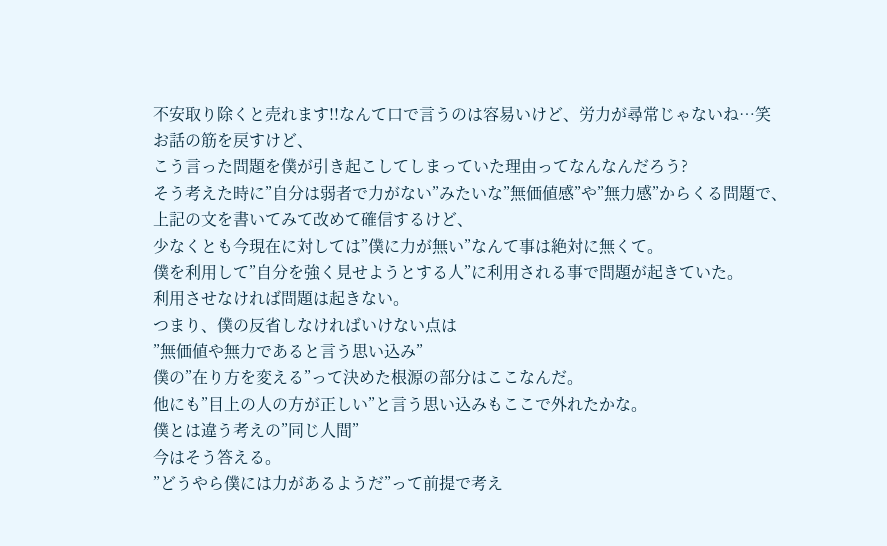不安取り除くと売れます!!なんて口で言うのは容易いけど、労力が尋常じゃないね…笑
お話の筋を戻すけど、
こう言った問題を僕が引き起こしてしまっていた理由ってなんなんだろう?
そう考えた時に”自分は弱者で力がない”みたいな”無価値感”や”無力感”からくる問題で、
上記の文を書いてみて改めて確信するけど、
少なくとも今現在に対しては”僕に力が無い”なんて事は絶対に無くて。
僕を利用して”自分を強く見せようとする人”に利用される事で問題が起きていた。
利用させなければ問題は起きない。
つまり、僕の反省しなければいけない点は
”無価値や無力であると言う思い込み”
僕の”在り方を変える”って決めた根源の部分はここなんだ。
他にも”目上の人の方が正しい”と言う思い込みもここで外れたかな。
僕とは違う考えの”同じ人間”
今はそう答える。
”どうやら僕には力があるようだ”って前提で考え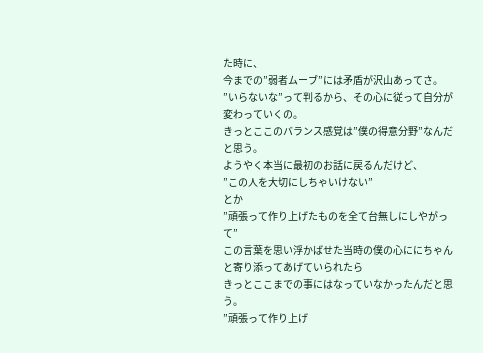た時に、
今までの”弱者ムーブ”には矛盾が沢山あってさ。
”いらないな”って判るから、その心に従って自分が変わっていくの。
きっとここのバランス感覚は”僕の得意分野”なんだと思う。
ようやく本当に最初のお話に戻るんだけど、
”この人を大切にしちゃいけない”
とか
”頑張って作り上げたものを全て台無しにしやがって”
この言葉を思い浮かばせた当時の僕の心ににちゃんと寄り添ってあげていられたら
きっとここまでの事にはなっていなかったんだと思う。
”頑張って作り上げ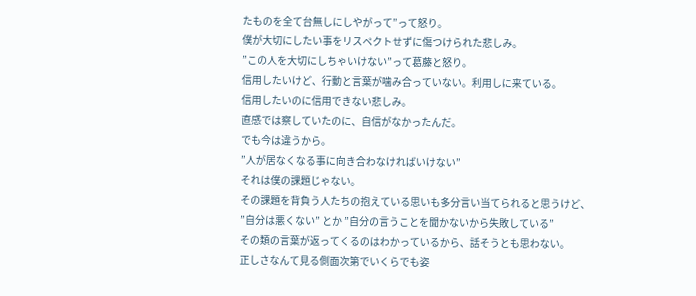たものを全て台無しにしやがって”って怒り。
僕が大切にしたい事をリスペクトせずに傷つけられた悲しみ。
”この人を大切にしちゃいけない”って葛藤と怒り。
信用したいけど、行動と言葉が噛み合っていない。利用しに来ている。
信用したいのに信用できない悲しみ。
直感では察していたのに、自信がなかったんだ。
でも今は違うから。
”人が居なくなる事に向き合わなければいけない”
それは僕の課題じゃない。
その課題を背負う人たちの抱えている思いも多分言い当てられると思うけど、
”自分は悪くない” とか ”自分の言うことを聞かないから失敗している”
その類の言葉が返ってくるのはわかっているから、話そうとも思わない。
正しさなんて見る側面次第でいくらでも姿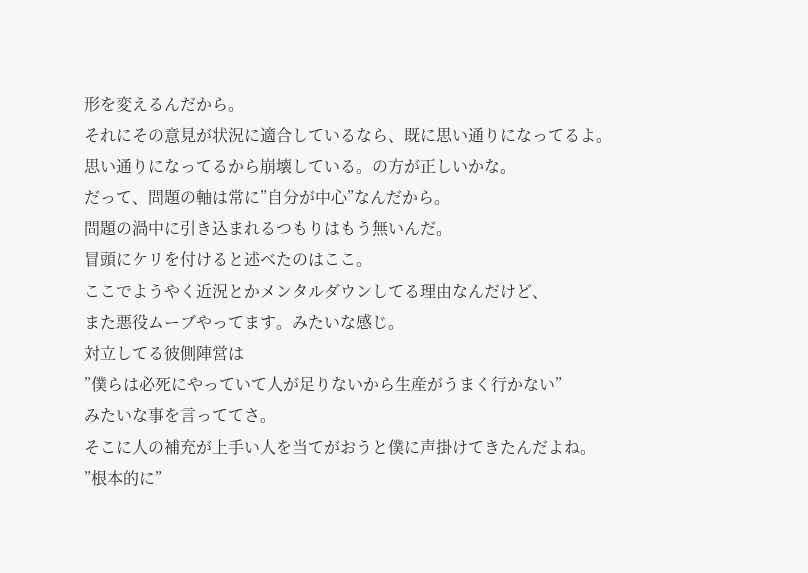形を変えるんだから。
それにその意見が状況に適合しているなら、既に思い通りになってるよ。
思い通りになってるから崩壊している。の方が正しいかな。
だって、問題の軸は常に”自分が中心”なんだから。
問題の渦中に引き込まれるつもりはもう無いんだ。
冒頭にケリを付けると述べたのはここ。
ここでようやく近況とかメンタルダウンしてる理由なんだけど、
また悪役ムーブやってます。みたいな感じ。
対立してる彼側陣営は
”僕らは必死にやっていて人が足りないから生産がうまく行かない”
みたいな事を言っててさ。
そこに人の補充が上手い人を当てがおうと僕に声掛けてきたんだよね。
”根本的に”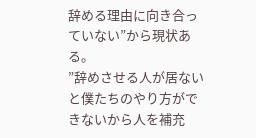辞める理由に向き合っていない”から現状ある。
”辞めさせる人が居ないと僕たちのやり方ができないから人を補充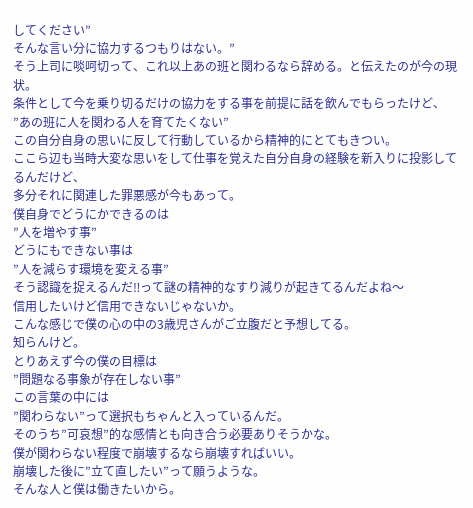してください”
そんな言い分に協力するつもりはない。”
そう上司に啖呵切って、これ以上あの班と関わるなら辞める。と伝えたのが今の現状。
条件として今を乗り切るだけの協力をする事を前提に話を飲んでもらったけど、
”あの班に人を関わる人を育てたくない”
この自分自身の思いに反して行動しているから精神的にとてもきつい。
ここら辺も当時大変な思いをして仕事を覚えた自分自身の経験を新入りに投影してるんだけど、
多分それに関連した罪悪感が今もあって。
僕自身でどうにかできるのは
”人を増やす事”
どうにもできない事は
”人を減らす環境を変える事”
そう認識を捉えるんだ‼って謎の精神的なすり減りが起きてるんだよね〜
信用したいけど信用できないじゃないか。
こんな感じで僕の心の中の3歳児さんがご立腹だと予想してる。
知らんけど。
とりあえず今の僕の目標は
”問題なる事象が存在しない事”
この言葉の中には
”関わらない”って選択もちゃんと入っているんだ。
そのうち”可哀想”的な感情とも向き合う必要ありそうかな。
僕が関わらない程度で崩壊するなら崩壊すればいい。
崩壊した後に”立て直したい”って願うような。
そんな人と僕は働きたいから。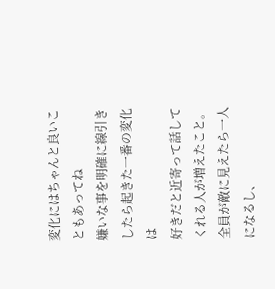変化にはちゃんと良いこともあってね
嫌いな事を明確に線引きしたら起きた一番の変化は
好きだと近寄って話してくれる人が増えたこと。
全員が敵に見えたら一人になるし、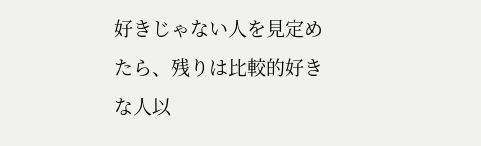好きじゃない人を見定めたら、残りは比較的好きな人以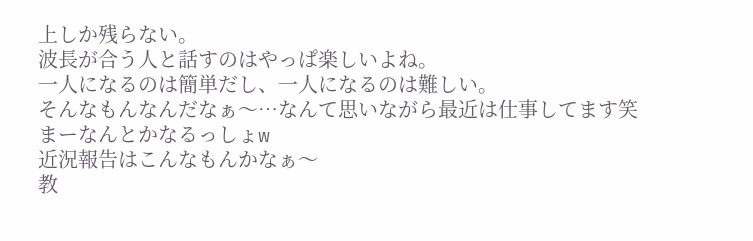上しか残らない。
波長が合う人と話すのはやっぱ楽しいよね。
一人になるのは簡単だし、一人になるのは難しい。
そんなもんなんだなぁ〜…なんて思いながら最近は仕事してます笑
まーなんとかなるっしょw
近況報告はこんなもんかなぁ〜
教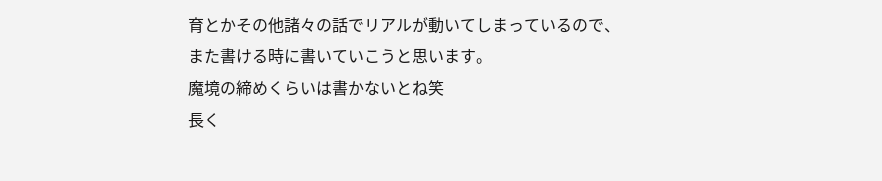育とかその他諸々の話でリアルが動いてしまっているので、
また書ける時に書いていこうと思います。
魔境の締めくらいは書かないとね笑
長く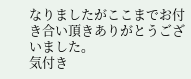なりましたがここまでお付き合い頂きありがとうございました。
気付き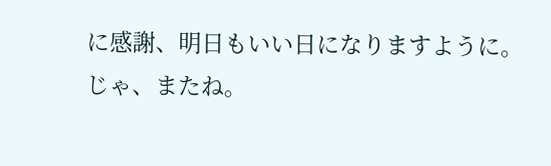に感謝、明日もいい日になりますように。
じゃ、またね。